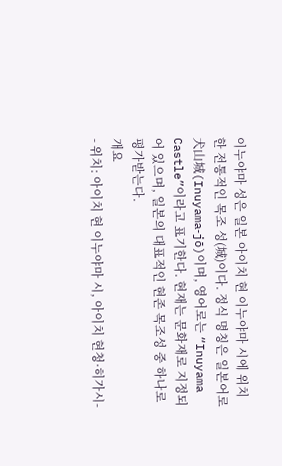이누야마 성은 일본 아이치 현 이누야마 시에 위치한 전통적인 목조 성(城)이다. 정식 명칭은 일본어로 犬山城(Inuyama‑jō)이며, 영어로는 “Inuyama Castle”이라고 표기한다. 현재는 문화재로 지정되어 있으며, 일본의 대표적인 현존 목조성 중 하나로 평가받는다.
개요
- 위치: 아이치 현 이누야마 시, 아이치 현청·히가시-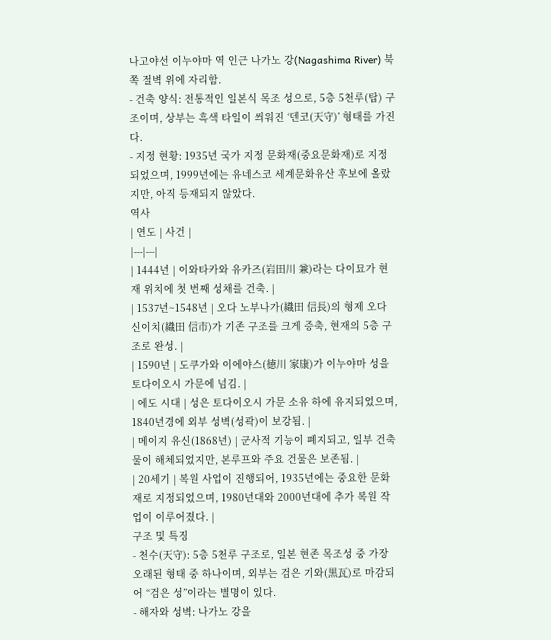나고야선 이누야마 역 인근 나가노 강(Nagashima River) 북쪽 절벽 위에 자리함.
- 건축 양식: 전통적인 일본식 목조 성으로, 5층 5천루(탑) 구조이며, 상부는 흑색 타일이 씌워진 ‘덴코(天守)’ 형태를 가진다.
- 지정 현황: 1935년 국가 지정 문화재(중요문화재)로 지정되었으며, 1999년에는 유네스코 세계문화유산 후보에 올랐지만, 아직 등재되지 않았다.
역사
| 연도 | 사건 |
|---|---|
| 1444년 | 이와타카와 유카즈(岩田川 兼)라는 다이묘가 현재 위치에 첫 번째 성채를 건축. |
| 1537년~1548년 | 오다 노부나가(織田 信長)의 형제 오다 신이치(織田 信市)가 기존 구조를 크게 증축, 현재의 5층 구조로 완성. |
| 1590년 | 도쿠가와 이에야스(徳川 家康)가 이누야마 성을 토다이오시 가문에 넘김. |
| 에도 시대 | 성은 토다이오시 가문 소유 하에 유지되었으며, 1840년경에 외부 성벽(성곽)이 보강됨. |
| 메이지 유신(1868년) | 군사적 기능이 폐지되고, 일부 건축물이 해체되었지만, 본루프와 주요 건물은 보존됨. |
| 20세기 | 복원 사업이 진행되어, 1935년에는 중요한 문화재로 지정되었으며, 1980년대와 2000년대에 추가 복원 작업이 이루어졌다. |
구조 및 특징
- 천수(天守): 5층 5천루 구조로, 일본 현존 목조성 중 가장 오래된 형태 중 하나이며, 외부는 검은 기와(黒瓦)로 마감되어 “검은 성”이라는 별명이 있다.
- 해자와 성벽: 나가노 강을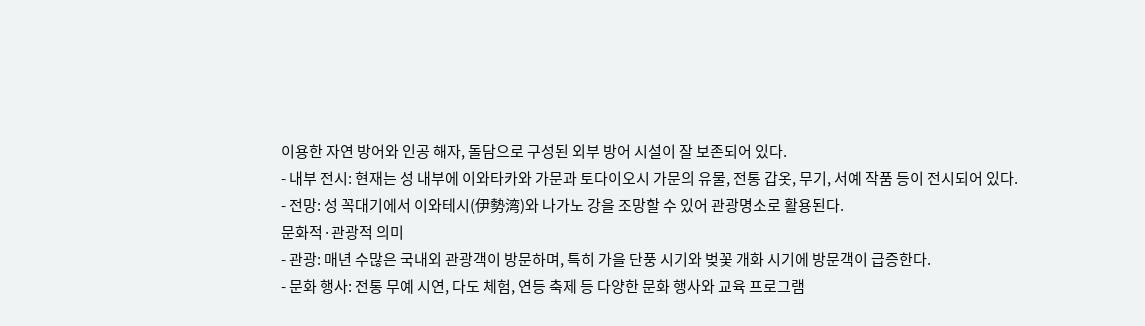이용한 자연 방어와 인공 해자, 돌담으로 구성된 외부 방어 시설이 잘 보존되어 있다.
- 내부 전시: 현재는 성 내부에 이와타카와 가문과 토다이오시 가문의 유물, 전통 갑옷, 무기, 서예 작품 등이 전시되어 있다.
- 전망: 성 꼭대기에서 이와테시(伊勢湾)와 나가노 강을 조망할 수 있어 관광명소로 활용된다.
문화적·관광적 의미
- 관광: 매년 수많은 국내외 관광객이 방문하며, 특히 가을 단풍 시기와 벚꽃 개화 시기에 방문객이 급증한다.
- 문화 행사: 전통 무예 시연, 다도 체험, 연등 축제 등 다양한 문화 행사와 교육 프로그램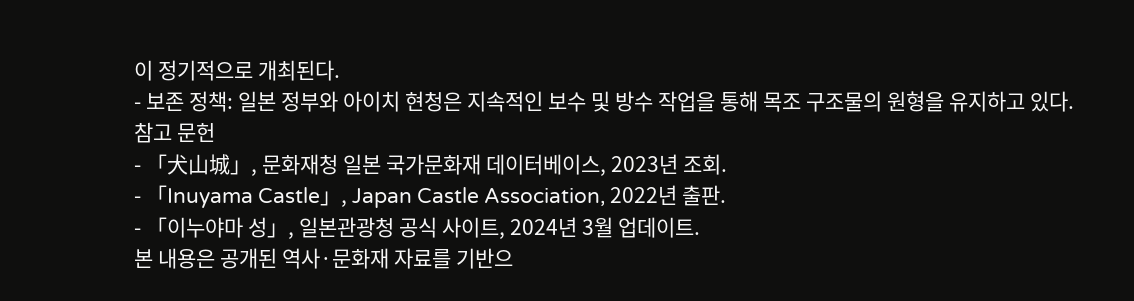이 정기적으로 개최된다.
- 보존 정책: 일본 정부와 아이치 현청은 지속적인 보수 및 방수 작업을 통해 목조 구조물의 원형을 유지하고 있다.
참고 문헌
- 「犬山城」, 문화재청 일본 국가문화재 데이터베이스, 2023년 조회.
- 「Inuyama Castle」, Japan Castle Association, 2022년 출판.
- 「이누야마 성」, 일본관광청 공식 사이트, 2024년 3월 업데이트.
본 내용은 공개된 역사·문화재 자료를 기반으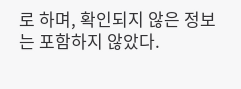로 하며, 확인되지 않은 정보는 포함하지 않았다.